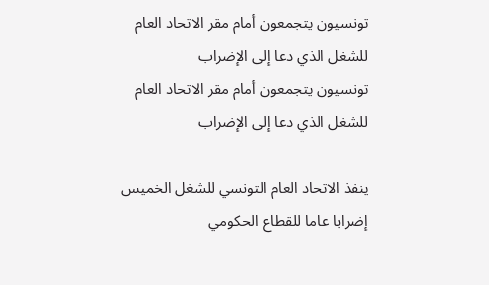تونسيون يتجمعون أمام مقر الاتحاد العام للشغل الذي دعا إلى الإضراب
تونسيون يتجمعون أمام مقر الاتحاد العام للشغل الذي دعا إلى الإضراب

ينفذ الاتحاد العام التونسي للشغل الخميس إضرابا عاما للقطاع الحكومي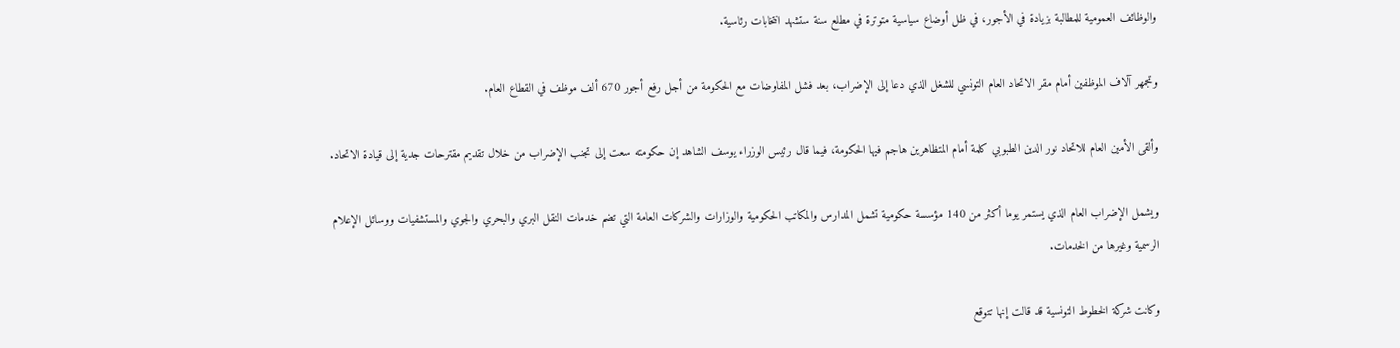والوظائف العمومية للمطالبة بزيادة في الأجور، في ظل أوضاع سياسية متوترة في مطلع سنة ستشهد انتخابات رئاسية.

وتجمهر آلاف الموظفين أمام مقر الاتحاد العام التونسي للشغل الذي دعا إلى الإضراب، بعد فشل المفاوضات مع الحكومة من أجل رفع أجور 670 ألف موظف في القطاع العام.

وألقى الأمين العام للاتحاد نور الدين الطبوبي كلمة أمام المتظاهرين هاجم فيها الحكومة، فيما قال رئيس الوزراء يوسف الشاهد إن حكومته سعت إلى تجنب الإضراب من خلال تقديم مقترحات جدية إلى قيادة الاتحاد.

ويشمل الإضراب العام الذي يستمر يوما أكثر من 140 مؤسسة حكومية تشمل المدارس والمكاتب الحكومية والوزارات والشركات العامة التي تضم خدمات النقل البري والبحري والجوي والمستشفيات ووسائل الإعلام الرسمية وغيرها من الخدمات.

وكانت شركة الخطوط التونسية قد قالت إنها تتوقع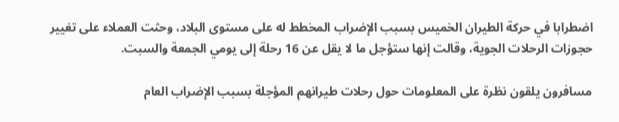اضطرابا في حركة الطيران الخميس بسبب الإضراب المخطط له على مستوى البلاد، وحثت العملاء على تغيير حجوزات الرحلات الجوية، وقالت إنها ستؤجل ما لا يقل عن 16 رحلة إلى يومي الجمعة والسبت.

مسافرون يلقون نظرة على المعلومات حول رحلات طيرانهم المؤجلة بسبب الإضراب العام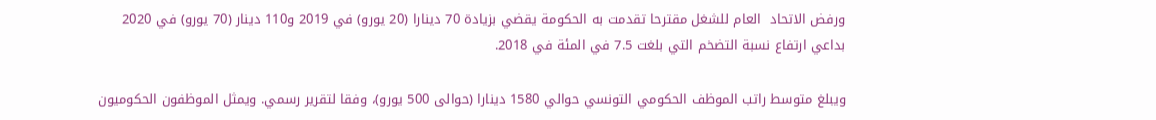ورفض الاتحاد  العام للشغل مقترحا تقدمت به الحكومة يقضي بزيادة 70 دينارا (20 يورو) في 2019 و110 دينار (70 يورو) في 2020 بداعي ارتفاع نسبة التضخم التي بلغت 7.5 في المئة في 2018.

ويبلغ متوسط راتب الموظف الحكومي التونسي حوالي 1580 دينارا (حوالى 500 يورو)، وفقا لتقرير رسمي. ويمثل الموظفون الحكوميون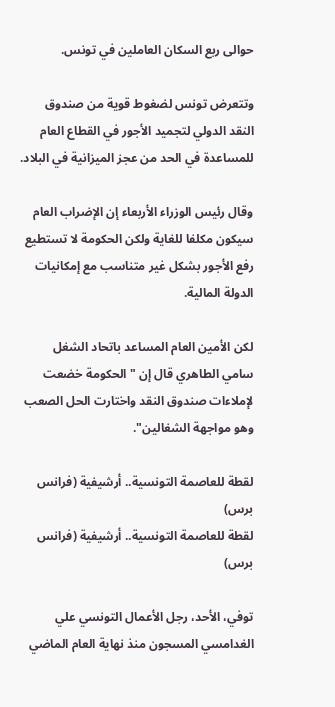حوالى ربع السكان العاملين في تونس.

وتتعرض تونس لضغوط قوية من صندوق النقد الدولي لتجميد الأجور في القطاع العام للمساعدة في الحد من عجز الميزانية في البلاد.

وقال رئيس الوزراء الأربعاء إن الإضراب العام سيكون مكلفا للغاية ولكن الحكومة لا تستطيع رفع الأجور بشكل غير متناسب مع إمكانيات الدولة المالية.

لكن الأمين العام المساعد باتحاد الشغل سامي الطاهري قال إن "الحكومة خضعت لإملاءات صندوق النقد واختارت الحل الصعب وهو مواجهة الشغالين".

لقطة للعاصمة التونسية.. أرشيفية (فرانس برس)
لقطة للعاصمة التونسية.. أرشيفية (فرانس برس)

توفي، الأحد، رجل الأعمال التونسي علي الغدامسي المسجون منذ نهاية العام الماضي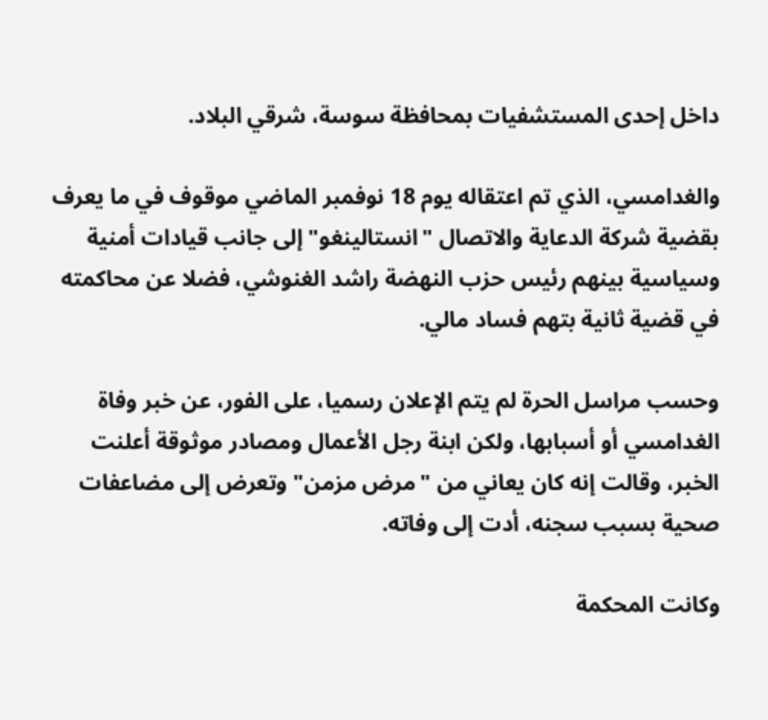داخل إحدى المستشفيات بمحافظة سوسة، شرقي البلاد.

والغدامسي، الذي تم اعتقاله يوم 18 نوفمبر الماضي موقوف في ما يعرف بقضية شركة الدعاية والاتصال "انستالينغو" إلى جانب قيادات أمنية وسياسية بينهم رئيس حزب النهضة راشد الغنوشي، فضلا عن محاكمته في قضية ثانية بتهم فساد مالي.

وحسب مراسل الحرة لم يتم الإعلان رسميا، على الفور، عن خبر وفاة الغدامسي أو أسبابها، ولكن ابنة رجل الأعمال ومصادر موثوقة أعلنت الخبر، وقالت إنه كان يعاني من "مرض مزمن" وتعرض إلى مضاعفات صحية بسبب سجنه، أدت إلى وفاته.

وكانت المحكمة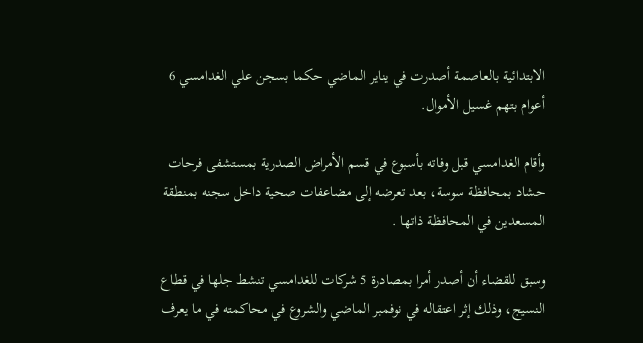الابتدائية بالعاصمة أصدرت في يناير الماضي حكما بسجن علي الغدامسي 6 أعوام بتهم غسيل الأموال.

وأقام الغدامسي قبل وفاته بأسبوع في قسم الأمراض الصدرية بمستشفى فرحات حشاد بمحافظة سوسة، بعد تعرضه إلى مضاعفات صحية داخل سجنه بمنطقة المسعدين في المحافظة ذاتها .

وسبق للقضاء أن أصدر أمرا بمصادرة 5 شركات للغدامسي تنشط جلها في قطاع النسيج، وذلك إثر اعتقاله في نوفمبر الماضي والشروع في محاكمته في ما يعرف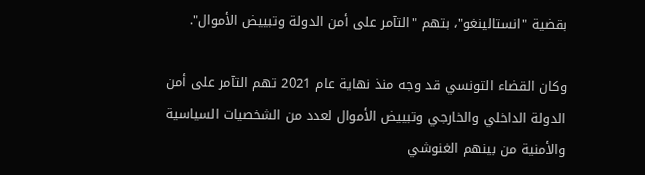بقضية "انستالينغو"، بتهم "التآمر على أمن الدولة وتبييض الأموال".

وكان القضاء التونسي قد وجه منذ نهاية عام 2021 تهم التآمر على أمن الدولة الداخلي والخارجي وتبييض الأموال لعدد من الشخصيات السياسية والأمنية من بينهم الغنوشي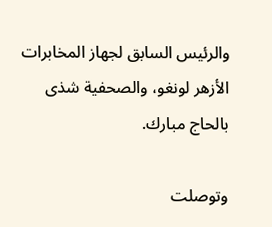والرئيس السابق لجهاز المخابرات الأزهر لونغو، والصحفية شذى بالحاج مبارك.

وتوصلت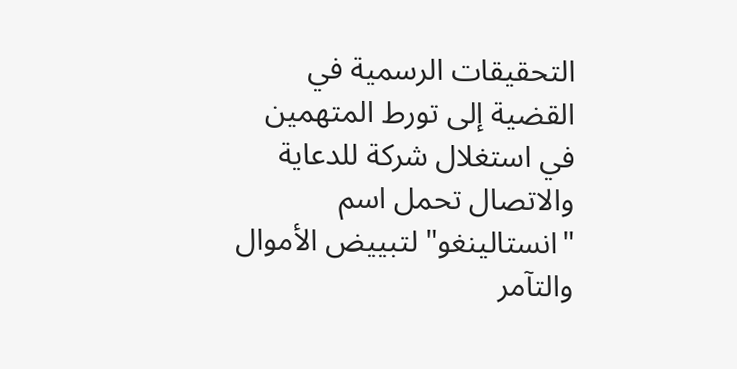التحقيقات الرسمية في القضية إلى تورط المتهمين في استغلال شركة للدعاية والاتصال تحمل اسم "انستالينغو" لتبييض الأموال والتآمر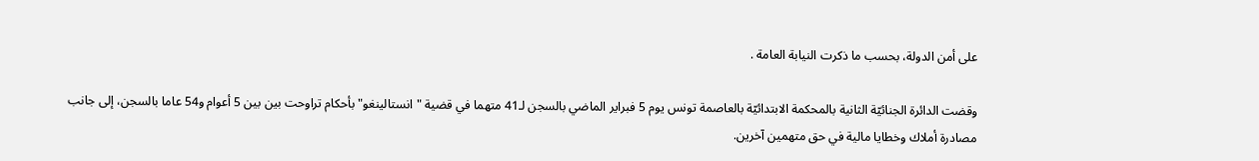على أمن الدولة، بحسب ما ذكرت النيابة العامة .

وقضت الدائرة الجنائيّة الثانية بالمحكمة الابتدائيّة بالعاصمة تونس يوم 5 فبراير الماضي بالسجن لـ41 متهما في قضية "انستالينغو" بأحكام تراوحت بين بين 5 أعوام و54 عاما بالسجن، إلى جانب مصادرة أملاك وخطايا مالية في حق متهمين آخرين.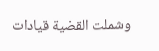وشملت القضية قيادات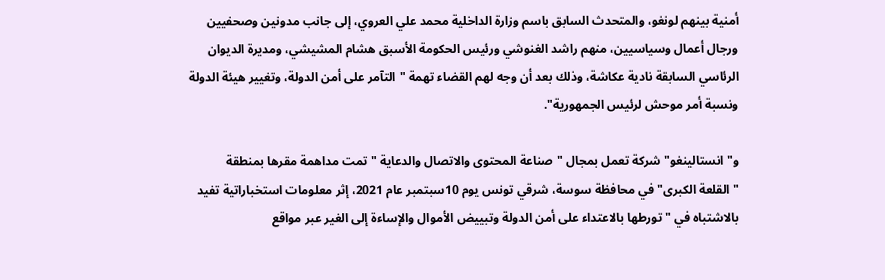أمنية بينهم لونغو، والمتحدث السابق باسم وزارة الداخلية محمد علي العروي، إلى جانب مدونين وصحفيين ورجال أعمال وسياسيين، منهم راشد الغنوشي ورئيس الحكومة الأسبق هشام المشيشي، ومديرة الديوان الرئاسي السابقة نادية عكاشة، وذلك بعد أن وجه لهم القضاء تهمة "التآمر على أمن الدولة، وتغيير هيئة الدولة ونسبة أمر موحش لرئيس الجمهورية".

و"انستالينغو" شركة تعمل بمجال "صناعة المحتوى والاتصال والدعاية " تمت مداهمة مقرها بمنطقة "القلعة الكبرى" في محافظة سوسة، شرقي تونس يوم 10سبتمبر عام 2021، إثر معلومات استخباراتية تفيد بالاشتباه في "تورطها بالاعتداء على أمن الدولة وتبييض الأموال والإساءة إلى الغير عبر مواقع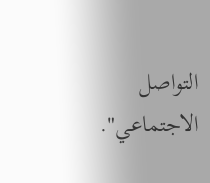التواصل الاجتماعي".